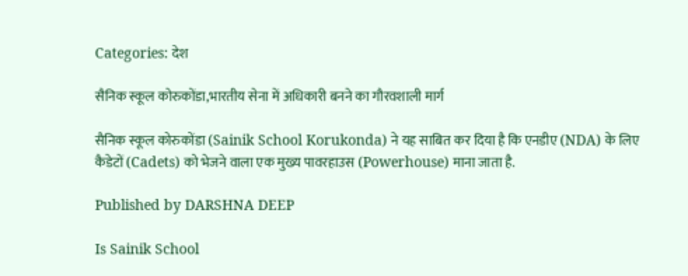Categories: देश

सैनिक स्कूल कोरुकोंडा,भारतीय सेना में अधिकारी बनने का गौरवशाली मार्ग

सैनिक स्कूल कोरुकोंडा (Sainik School Korukonda) ने यह साबित कर दिया है कि एनडीए (NDA) के लिए कैडेटों (Cadets) को भेजने वाला एक मुख्य पावरहाउस (Powerhouse) माना जाता है.

Published by DARSHNA DEEP

Is Sainik School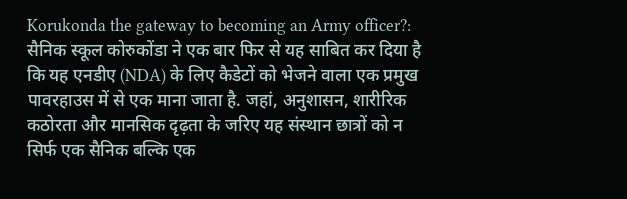Korukonda the gateway to becoming an Army officer?: सैनिक स्कूल कोरुकोंडा ने एक बार फिर से यह साबित कर दिया है कि यह एनडीए (NDA) के लिए कैडेटों को भेजने वाला एक प्रमुख पावरहाउस में से एक माना जाता है. जहां, अनुशासन, शारीरिक कठोरता और मानसिक दृढ़ता के जरिए यह संस्थान छात्रों को न सिर्फ एक सैनिक बल्कि एक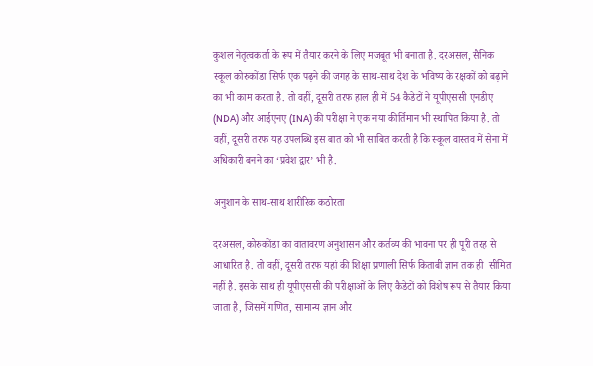कुशल नेतृत्वकर्ता के रूप में तैयार करने के लिए मजबूत भी बनाता है. दरअसल, सैनिक स्कूल कोरुकोंडा सिर्फ एक पढ़ने की जगह के साथ-साथ देश के भविष्य के रक्षकों को बढ़ाने का भी काम करता है. तो वहीं, दूसरी तरफ हाल ही में 54 कैडेटों ने यूपीएससी एनडीए (NDA) और आईएनए (INA) की परीक्षा ने एक नया कीर्तिमान भी स्थापित किया है. तो वहीं, दूसरी तरफ यह उपलब्धि इस बात को भी साबित करती है कि स्कूल वास्तव में सेना में अधिकारी बनने का ‘प्रवेश द्वार’ भी है.

अनुशान के साथ-साथ शारीरिक कठोरता

दरअसल, कोरुकोंडा का वातावरण अनुशासन और कर्तव्य की भावना पर ही पूरी तरह से आधारित है. तो वहीं, दूसरी तरफ यहां की शिक्षा प्रणाली सिर्फ किताबी ज्ञान तक ही  सीमित नहीं है. इसके साथ ही यूपीएससी की परीक्षाओं के लिए कैडेटों को विशेष रूप से तैयार किया जाता है, जिसमें गणित, सामान्य ज्ञान और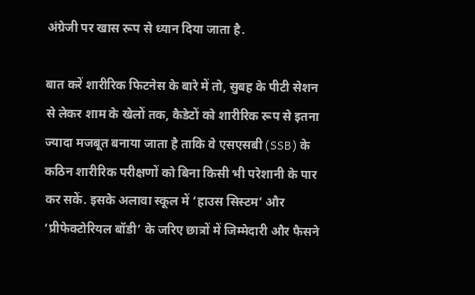अंग्रेजी पर खास रूप से ध्यान दिया जाता है.

बात करें शारीरिक फिटनेस के बारे में तो, सुबह के पीटी सेशन से लेकर शाम के खेलों तक, कैडेटों को शारीरिक रूप से इतना ज्यादा मजबूत बनाया जाता है ताकि वे एसएसबी (SSB) के कठिन शारीरिक परीक्षणों को बिना किसी भी परेशानी के पार कर सकें. इसके अलावा स्कूल में ‘हाउस सिस्टम’ और ‘प्रीफेक्टोरियल बॉडी’ के जरिए छात्रों में जिम्मेदारी और फैसने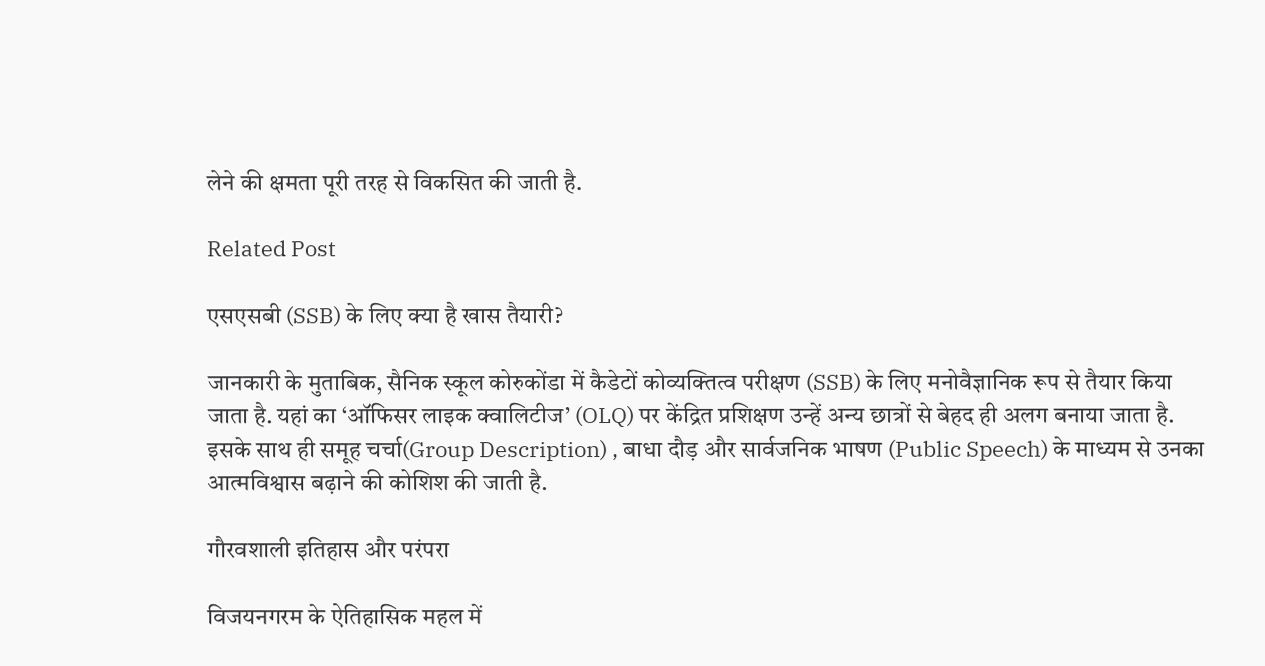लेने की क्षमता पूरी तरह से विकसित की जाती है.

Related Post

एसएसबी (SSB) के लिए क्या है खास तैयारी?

जानकारी के मुताबिक, सैनिक स्कूल कोरुकोंडा में कैडेटों कोव्यक्तित्व परीक्षण (SSB) के लिए मनोवैज्ञानिक रूप से तैयार किया जाता है. यहां का ‘ऑफिसर लाइक क्वालिटीज’ (OLQ) पर केंद्रित प्रशिक्षण उन्हें अन्य छात्रों से बेहद ही अलग बनाया जाता है. इसके साथ ही समूह चर्चा(Group Description) , बाधा दौड़ और सार्वजनिक भाषण (Public Speech) के माध्यम से उनका आत्मविश्वास बढ़ाने की कोशिश की जाती है.

गौरवशाली इतिहास और परंपरा

विजयनगरम के ऐतिहासिक महल में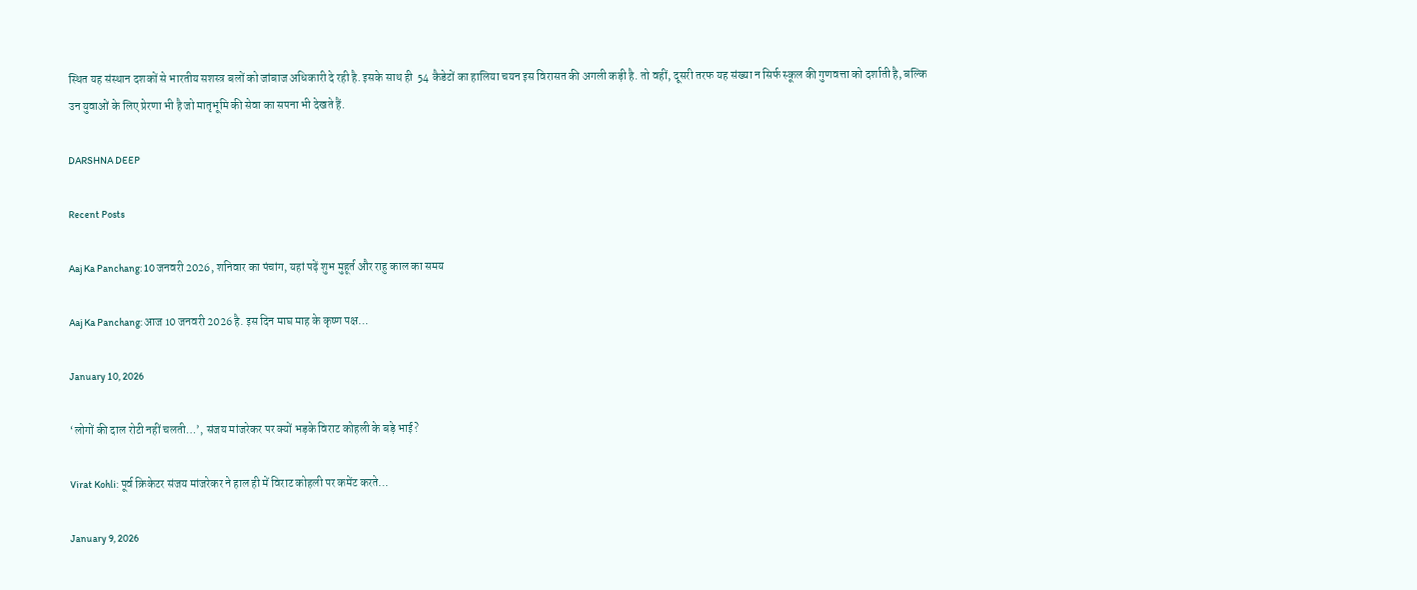स्थित यह संस्थान दशकों से भारतीय सशस्त्र बलों को जांबाज अधिकारी दे रही है. इसके साथ ही  54 कैडेटों का हालिया चयन इस विरासत की अगली कड़ी है. तो वहीं, दूसरी तरफ यह संख्या न सिर्फ स्कूल की गुणवत्ता को दर्शाती है, बल्कि उन युवाओं के लिए प्रेरणा भी है जो मातृभूमि की सेवा का सपना भी देखते हैं.

DARSHNA DEEP

Recent Posts

Aaj Ka Panchang: 10 जनवरी 2026, शनिवार का पंचांग, यहां पढ़ें शुभ मुहूर्त और राहु काल का समय

Aaj Ka Panchang: आज 10 जनवरी 2026 है. इस दिन माघ माह के कृष्ण पक्ष…

January 10, 2026

‘लोगों की दाल रोटी नहीं चलती…’, संजय मांजरेकर पर क्यों भड़के विराट कोहली के बड़े भाई?

Virat Kohli: पूर्व क्रिकेटर संजय मांजरेकर ने हाल ही में विराट कोहली पर कमेंट करते…

January 9, 2026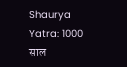Shaurya Yatra: 1000 साल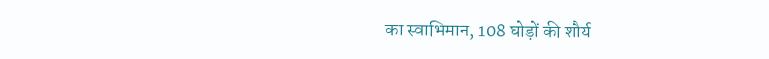का स्वाभिमान, 108 घोड़ों की शौर्य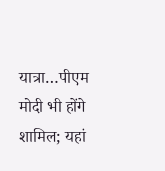यात्रा…पीएम मोदी भी होंगे शामिल; यहां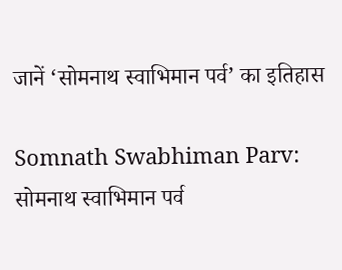जानें ‘सोमनाथ स्वाभिमान पर्व’ का इतिहास

Somnath Swabhiman Parv: सोमनाथ स्वाभिमान पर्व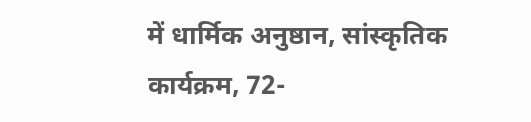में धार्मिक अनुष्ठान, सांस्कृतिक कार्यक्रम, 72-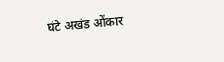घंटे अखंड ओंकार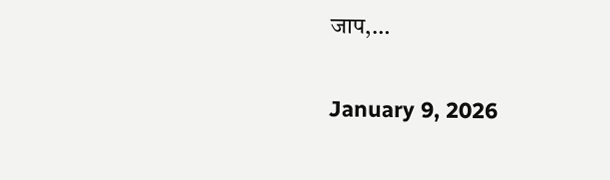जाप,…

January 9, 2026